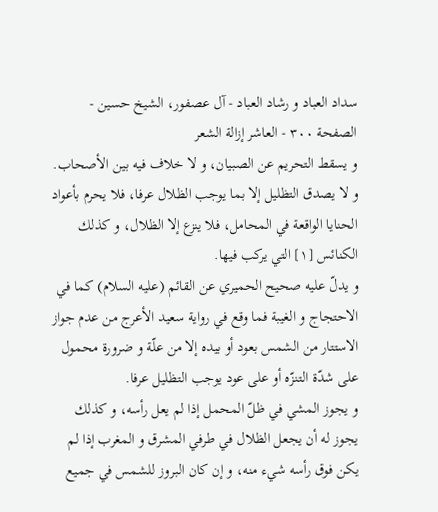سداد العباد و رشاد العباد - آل عصفور، الشيخ حسين - الصفحة ٣٠٠ - العاشر إزالة الشعر
و يسقط التحريم عن الصبيان، و لا خلاف فيه بين الأصحاب.
و لا يصدق التظليل إلا بما يوجب الظلال عرفا، فلا يحرم بأعواد الحنايا الواقعة في المحامل، فلا ينزع إلا الظلال، و كذلك الكنائس [١] التي يركب فيها.
و يدلّ عليه صحيح الحميري عن القائم (عليه السلام) كما في الاحتجاج و الغيبة فما وقع في رواية سعيد الأعرج من عدم جواز الاستتار من الشمس بعود أو بيده إلا من علّة و ضرورة محمول على شدّة التنزّه أو على عود يوجب التظليل عرفا.
و يجوز المشي في ظلّ المحمل إذا لم يعل رأسه، و كذلك يجوز له أن يجعل الظلال في طرفي المشرق و المغرب إذا لم يكن فوق رأسه شيء منه، و إن كان البروز للشمس في جميع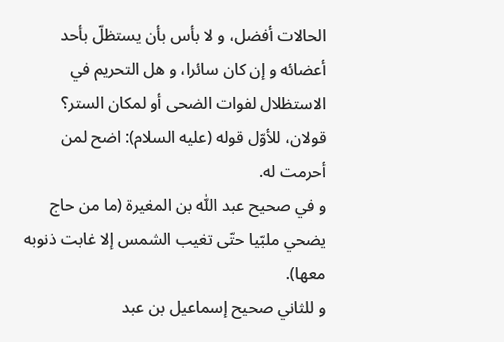الحالات أفضل، و لا بأس بأن يستظلّ بأحد أعضائه و إن كان سائرا، و هل التحريم في الاستظلال لفوات الضحى أو لمكان الستر؟ قولان، للأوّل قوله (عليه السلام): اضح لمن أحرمت له.
و في صحيح عبد اللّٰه بن المغيرة (ما من حاج يضحي ملبّيا حتّى تغيب الشمس إلا غابت ذنوبه معها).
و للثاني صحيح إسماعيل بن عبد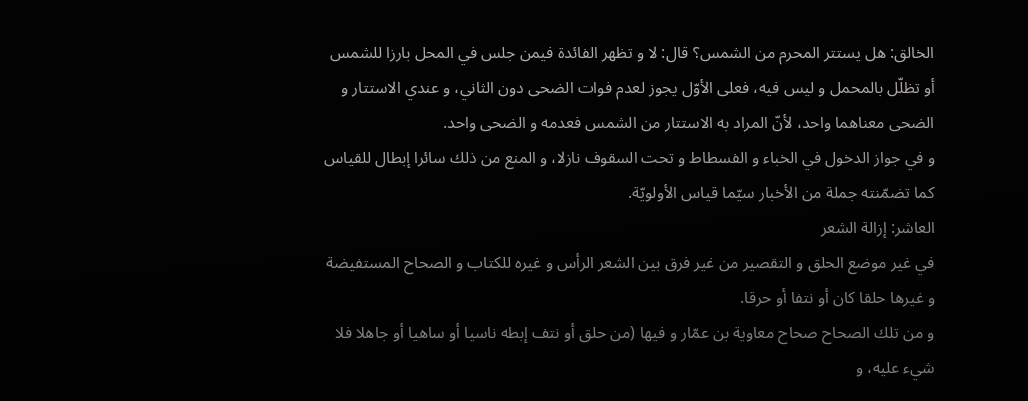الخالق: هل يستتر المحرم من الشمس؟ قال: لا و تظهر الفائدة فيمن جلس في المحل بارزا للشمس أو تظلّل بالمحمل و ليس فيه، فعلى الأوّل يجوز لعدم فوات الضحى دون الثاني، و عندي الاستتار و الضحى معناهما واحد، لأنّ المراد به الاستتار من الشمس فعدمه و الضحى واحد.
و في جواز الدخول في الخباء و الفسطاط و تحت السقوف نازلا، و المنع من ذلك سائرا إبطال للقياس كما تضمّنته جملة من الأخبار سيّما قياس الأولويّة.
العاشر: إزالة الشعر
في غير موضع الحلق و التقصير من غير فرق بين الشعر الرأس و غيره للكتاب و الصحاح المستفيضة و غيرها حلقا كان أو نتفا أو حرقا.
و من تلك الصحاح صحاح معاوية بن عمّار و فيها (من حلق أو نتف إبطه ناسيا أو ساهيا أو جاهلا فلا شيء عليه، و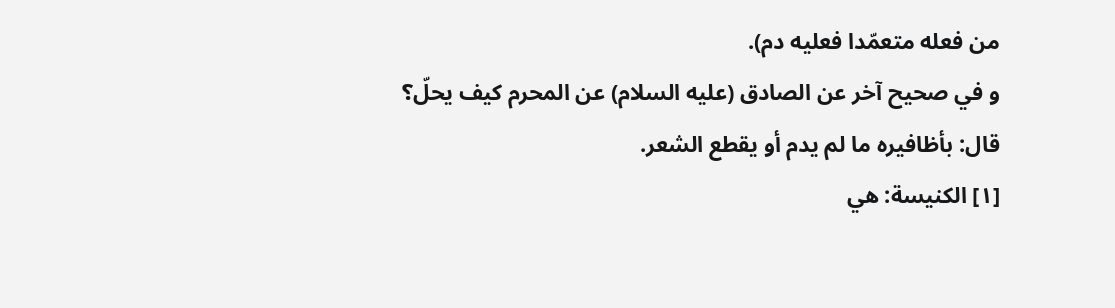من فعله متعمّدا فعليه دم).
و في صحيح آخر عن الصادق (عليه السلام) عن المحرم كيف يحلّ؟ قال: بأظافيره ما لم يدم أو يقطع الشعر.
[١] الكنيسة: هي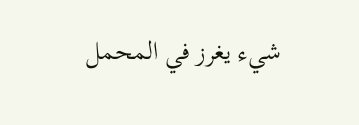شيء يغرز في المحمل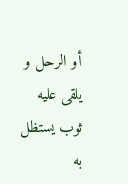أو الرحل و يلقى عليه ثوب يستظل به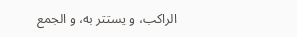الراكب، و يستتر به، و الجمع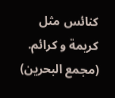كنائس مثل كريمة و كرائم. (مجمع البحرين)